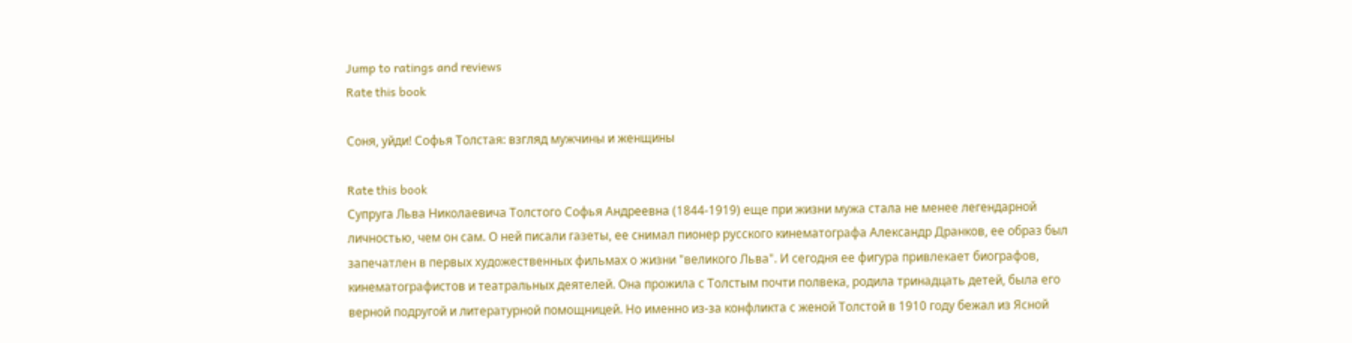Jump to ratings and reviews
Rate this book

Соня, уйди! Софья Толстая: взгляд мужчины и женщины

Rate this book
Супруга Льва Николаевича Толстого Софья Андреевна (1844-1919) еще при жизни мужа стала не менее легендарной личностью, чем он сам. О ней писали газеты, ее снимал пионер русского кинематографа Александр Дранков, ее образ был запечатлен в первых художественных фильмах о жизни "великого Льва". И сегодня ее фигура привлекает биографов, кинематографистов и театральных деятелей. Она прожила с Толстым почти полвека, родила тринадцать детей, была его верной подругой и литературной помощницей. Но именно из-за конфликта с женой Толстой в 1910 году бежал из Ясной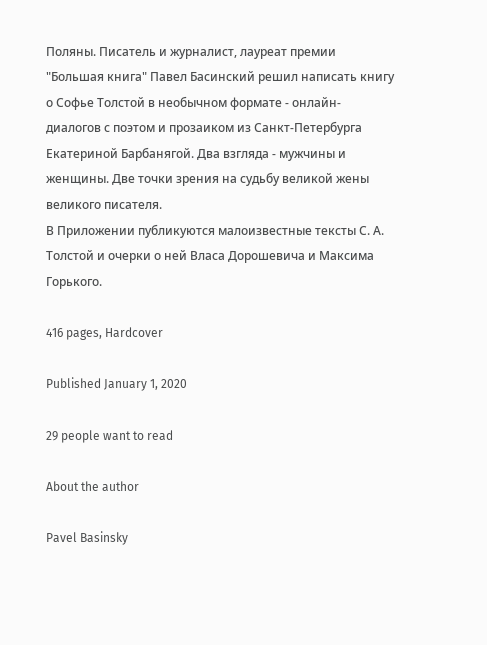Поляны. Писатель и журналист, лауреат премии "Большая книга" Павел Басинский решил написать книгу о Софье Толстой в необычном формате - онлайн-диалогов с поэтом и прозаиком из Санкт-Петербурга Екатериной Барбанягой. Два взгляда - мужчины и женщины. Две точки зрения на судьбу великой жены великого писателя.
В Приложении публикуются малоизвестные тексты С. А. Толстой и очерки о ней Власа Дорошевича и Максима Горького.

416 pages, Hardcover

Published January 1, 2020

29 people want to read

About the author

Pavel Basinsky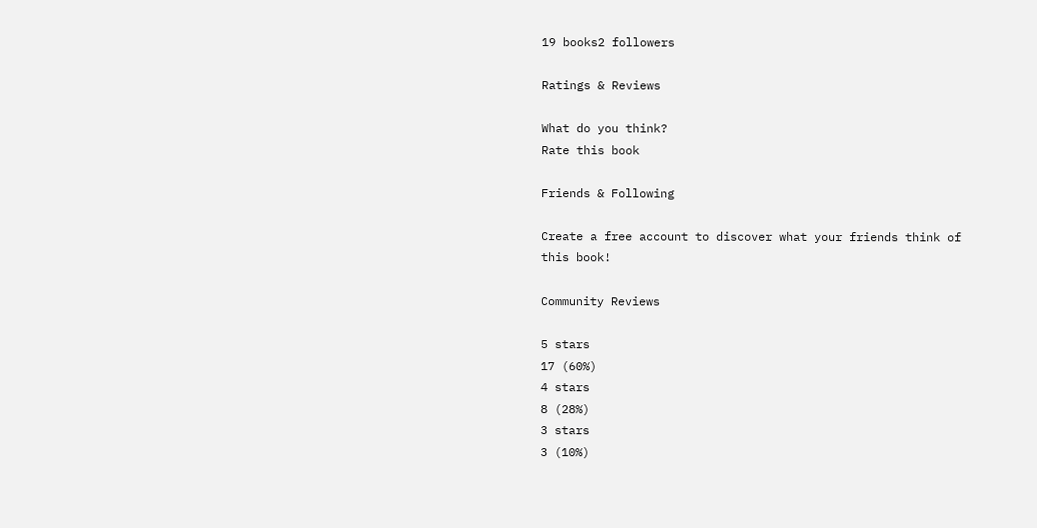19 books2 followers

Ratings & Reviews

What do you think?
Rate this book

Friends & Following

Create a free account to discover what your friends think of this book!

Community Reviews

5 stars
17 (60%)
4 stars
8 (28%)
3 stars
3 (10%)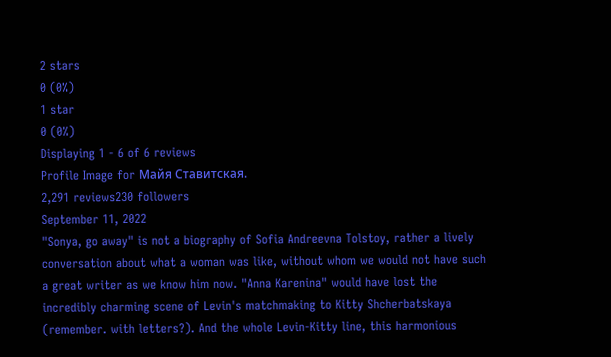2 stars
0 (0%)
1 star
0 (0%)
Displaying 1 - 6 of 6 reviews
Profile Image for Майя Ставитская.
2,291 reviews230 followers
September 11, 2022
"Sonya, go away" is not a biography of Sofia Andreevna Tolstoy, rather a lively conversation about what a woman was like, without whom we would not have such a great writer as we know him now. "Anna Karenina" would have lost the incredibly charming scene of Levin's matchmaking to Kitty Shcherbatskaya (remember. with letters?). And the whole Levin-Kitty line, this harmonious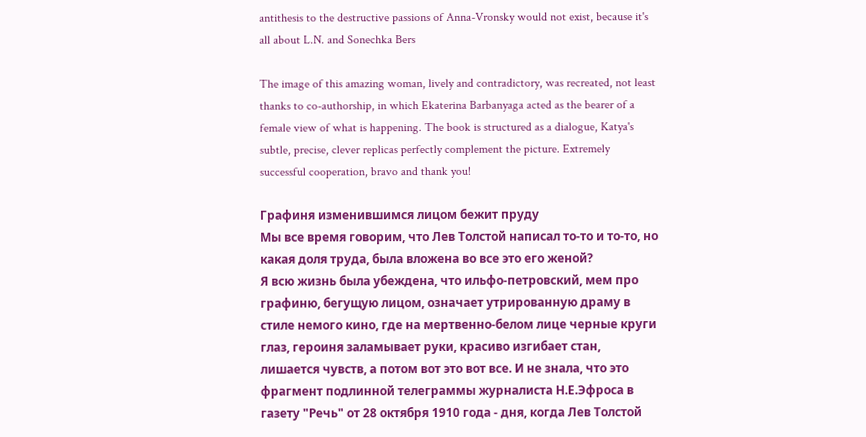antithesis to the destructive passions of Anna-Vronsky would not exist, because it's all about L.N. and Sonechka Bers

The image of this amazing woman, lively and contradictory, was recreated, not least thanks to co-authorship, in which Ekaterina Barbanyaga acted as the bearer of a female view of what is happening. The book is structured as a dialogue, Katya's subtle, precise, clever replicas perfectly complement the picture. Extremely successful cooperation, bravo and thank you!

Графиня изменившимся лицом бежит пруду
Мы все время говорим, что Лев Толстой написал то-то и то-то, но какая доля труда, была вложена во все это его женой?
Я всю жизнь была убеждена, что ильфо-петровский, мем про графиню, бегущую лицом, означает утрированную драму в стиле немого кино, где на мертвенно-белом лице черные круги глаз, героиня заламывает руки, красиво изгибает стан, лишается чувств, а потом вот это вот все. И не знала, что это фрагмент подлинной телеграммы журналиста Н.Е.Эфроса в газету "Речь" от 28 октября 1910 года - дня, когда Лев Толстой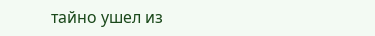тайно ушел из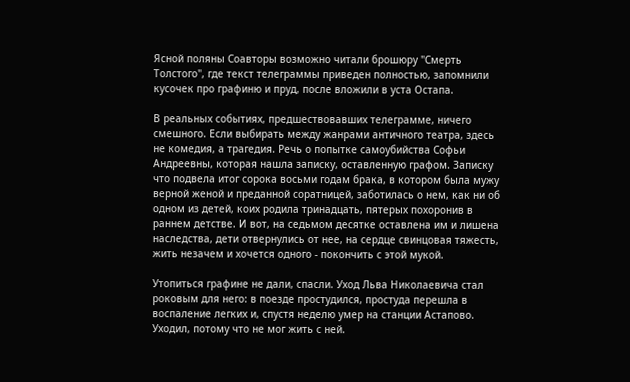Ясной поляны Соавторы возможно читали брошюру "Смерть Толстого", где текст телеграммы приведен полностью, запомнили кусочек про графиню и пруд, после вложили в уста Остапа.

В реальных событиях, предшествовавших телеграмме, ничего смешного. Если выбирать между жанрами античного театра, здесь не комедия, а трагедия. Речь о попытке самоубийства Софьи Андреевны, которая нашла записку, оставленную графом. Записку что подвела итог сорока восьми годам брака, в котором была мужу верной женой и преданной соратницей, заботилась о нем, как ни об одном из детей, коих родила тринадцать, пятерых похоронив в раннем детстве. И вот, на седьмом десятке оставлена им и лишена наследства, дети отвернулись от нее, на сердце свинцовая тяжесть, жить незачем и хочется одного - покончить с этой мукой.

Утопиться графине не дали, спасли. Уход Льва Николаевича стал роковым для него: в поезде простудился, простуда перешла в воспаление легких и, спустя неделю умер на станции Астапово. Уходил, потому что не мог жить с ней.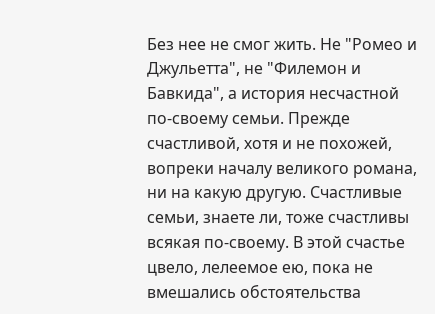Без нее не смог жить. Не "Ромео и Джульетта", не "Филемон и Бавкида", а история несчастной по-своему семьи. Прежде счастливой, хотя и не похожей, вопреки началу великого романа, ни на какую другую. Счастливые семьи, знаете ли, тоже счастливы всякая по-своему. В этой счастье цвело, лелеемое ею, пока не вмешались обстоятельства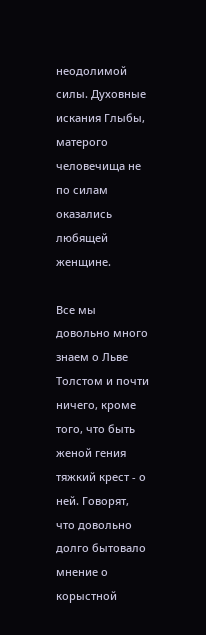неодолимой силы. Духовные искания Глыбы, матерого человечища не по силам оказались любящей женщине.

Все мы довольно много знаем о Льве Толстом и почти ничего, кроме того, что быть женой гения тяжкий крест - о ней. Говорят, что довольно долго бытовало мнение о корыстной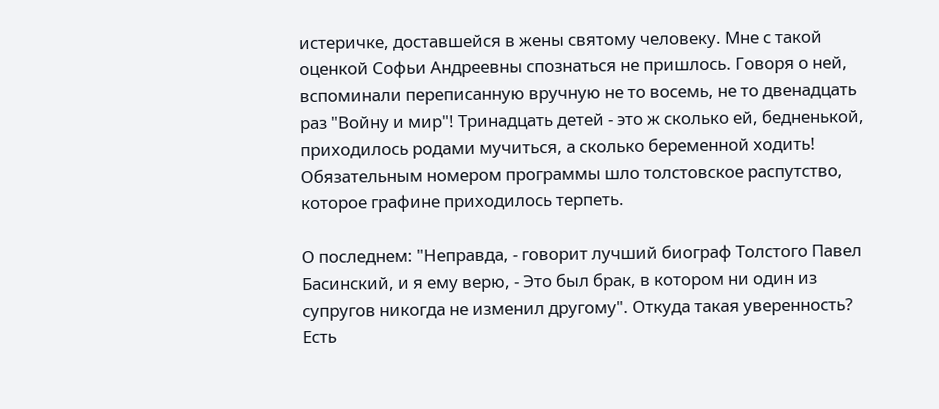истеричке, доставшейся в жены святому человеку. Мне с такой оценкой Софьи Андреевны спознаться не пришлось. Говоря о ней, вспоминали переписанную вручную не то восемь, не то двенадцать раз "Войну и мир"! Тринадцать детей - это ж сколько ей, бедненькой, приходилось родами мучиться, а сколько беременной ходить! Обязательным номером программы шло толстовское распутство, которое графине приходилось терпеть.

О последнем: "Неправда, - говорит лучший биограф Толстого Павел Басинский, и я ему верю, - Это был брак, в котором ни один из супругов никогда не изменил другому". Откуда такая уверенность? Есть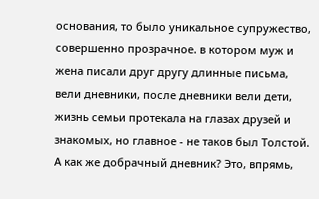основания, то было уникальное супружество, совершенно прозрачное. в котором муж и жена писали друг другу длинные письма, вели дневники, после дневники вели дети, жизнь семьи протекала на глазах друзей и знакомых, но главное - не таков был Толстой. А как же добрачный дневник? Это, впрямь,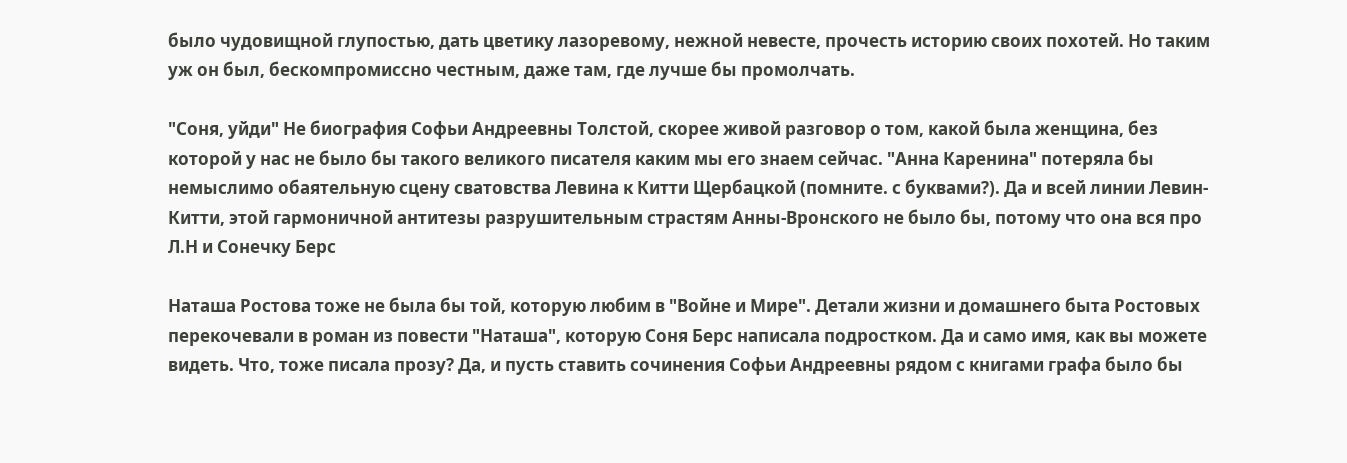было чудовищной глупостью, дать цветику лазоревому, нежной невесте, прочесть историю своих похотей. Но таким уж он был, бескомпромиссно честным, даже там, где лучше бы промолчать.

"Соня, уйди" Не биография Софьи Андреевны Толстой, скорее живой разговор о том, какой была женщина, без которой у нас не было бы такого великого писателя каким мы его знаем сейчас. "Анна Каренина" потеряла бы немыслимо обаятельную сцену сватовства Левина к Китти Щербацкой (помните. с буквами?). Да и всей линии Левин-Китти, этой гармоничной антитезы разрушительным страстям Анны-Вронского не было бы, потому что она вся про Л.Н и Сонечку Берс

Наташа Ростова тоже не была бы той, которую любим в "Войне и Мире". Детали жизни и домашнего быта Ростовых перекочевали в роман из повести "Наташа", которую Соня Берс написала подростком. Да и само имя, как вы можете видеть. Что, тоже писала прозу? Да, и пусть ставить сочинения Софьи Андреевны рядом с книгами графа было бы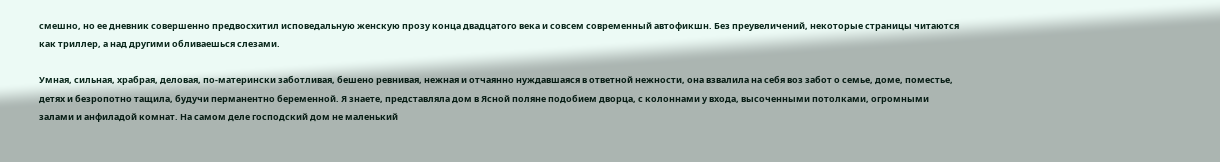смешно, но ее дневник совершенно предвосхитил исповедальную женскую прозу конца двадцатого века и совсем современный автофикшн. Без преувеличений, некоторые страницы читаются как триллер, а над другими обливаешься слезами.

Умная, сильная, храбрая, деловая, по-матерински заботливая, бешено ревнивая, нежная и отчаянно нуждавшаяся в ответной нежности, она взвалила на себя воз забот о семье, доме, поместье, детях и безропотно тащила, будучи перманентно беременной. Я знаете, представляла дом в Ясной поляне подобием дворца, с колоннами у входа, высоченными потолками, огромными залами и анфиладой комнат. На самом деле господский дом не маленький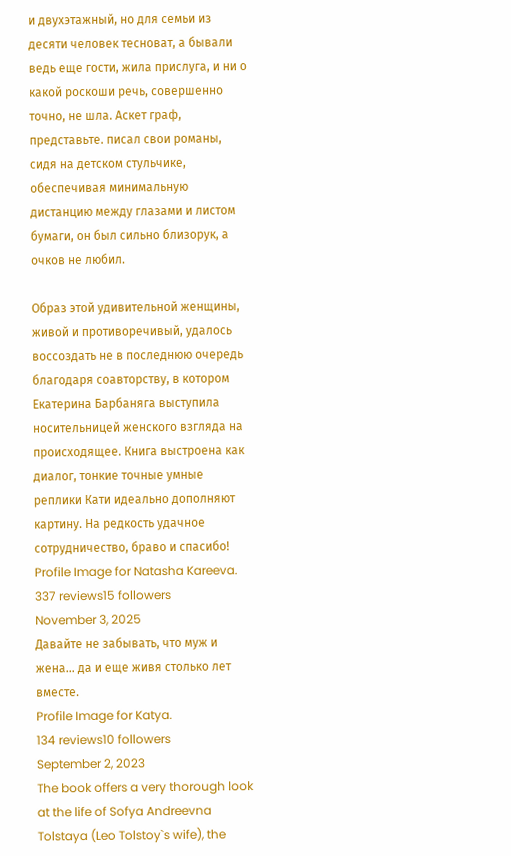и двухэтажный, но для семьи из десяти человек тесноват, а бывали ведь еще гости, жила прислуга, и ни о какой роскоши речь, совершенно точно, не шла. Аскет граф, представьте. писал свои романы, сидя на детском стульчике, обеспечивая минимальную дистанцию между глазами и листом бумаги, он был сильно близорук, а очков не любил.

Образ этой удивительной женщины, живой и противоречивый, удалось воссоздать не в последнюю очередь благодаря соавторству, в котором Екатерина Барбаняга выступила носительницей женского взгляда на происходящее. Книга выстроена как диалог, тонкие точные умные реплики Кати идеально дополняют картину. На редкость удачное сотрудничество, браво и спасибо!
Profile Image for Natasha Kareeva.
337 reviews15 followers
November 3, 2025
Давайте не забывать, что муж и жена… да и еще живя столько лет вместе.
Profile Image for Katya.
134 reviews10 followers
September 2, 2023
The book offers a very thorough look at the life of Sofya Andreevna Tolstaya (Leo Tolstoy`s wife), the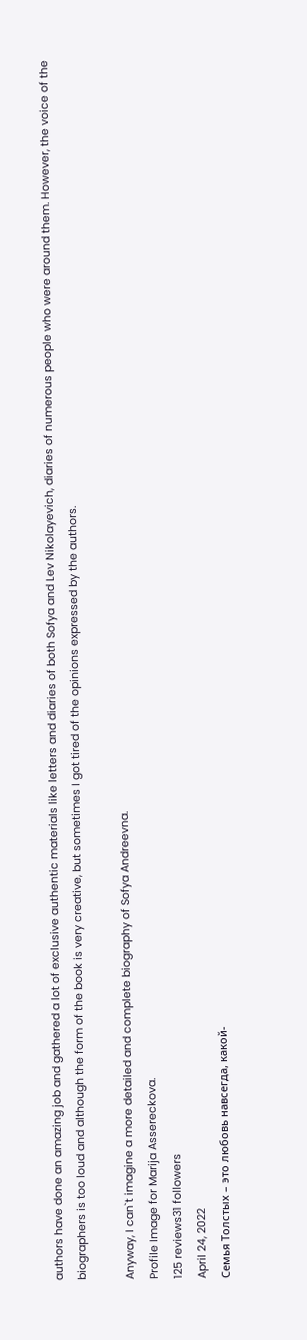authors have done an amazing job and gathered a lot of exclusive authentic materials like letters and diaries of both Sofya and Lev Nikolayevich, diaries of numerous people who were around them. However, the voice of the biographers is too loud and although the form of the book is very creative, but sometimes I got tired of the opinions expressed by the authors.

Anyway, I can`t imagine a more detailed and complete biography of Sofya Andreevna.
Profile Image for Marija Assereckova.
125 reviews31 followers
April 24, 2022
Семья Толстых – это любовь навсегда, какой-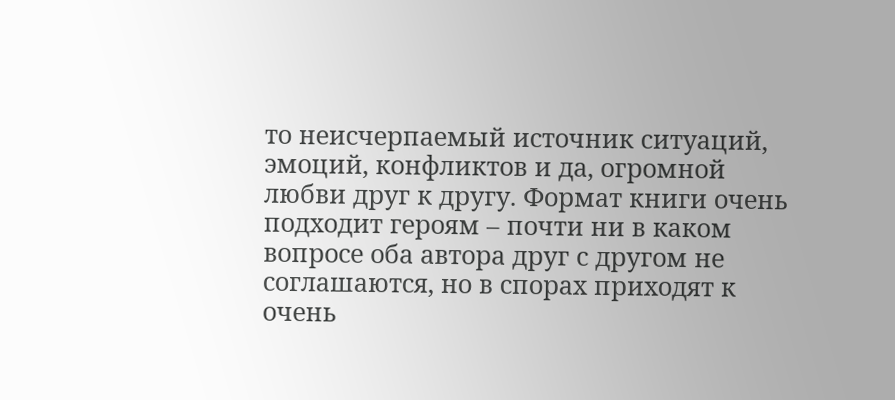то неисчерпаемый источник ситуаций, эмоций, конфликтов и да, огромной любви друг к другу. Формат книги очень подходит героям – почти ни в каком вопросе оба автора друг с другом не соглашаются, но в спорах приходят к очень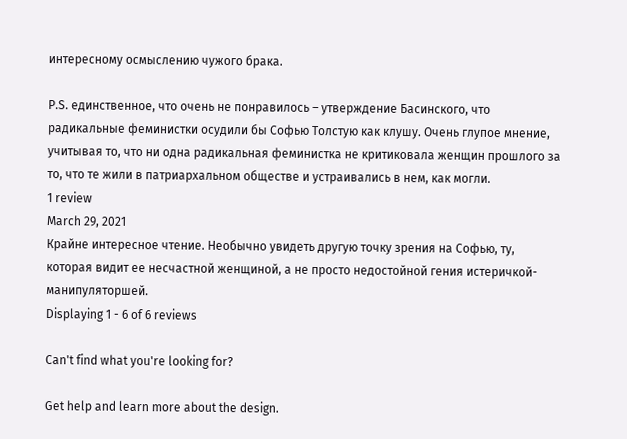интересному осмыслению чужого брака.

P.S. единственное, что очень не понравилось – утверждение Басинского, что радикальные феминистки осудили бы Софью Толстую как клушу. Очень глупое мнение, учитывая то, что ни одна радикальная феминистка не критиковала женщин прошлого за то, что те жили в патриархальном обществе и устраивались в нем, как могли.
1 review
March 29, 2021
Крайне интересное чтение. Необычно увидеть другую точку зрения на Софью, ту, которая видит ее несчастной женщиной, а не просто недостойной гения истеричкой-манипуляторшей.
Displaying 1 - 6 of 6 reviews

Can't find what you're looking for?

Get help and learn more about the design.